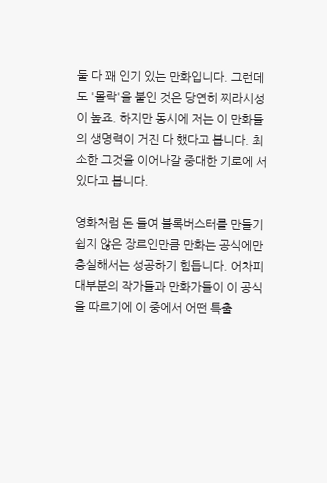둘 다 꽤 인기 있는 만화입니다. 그런데도 '몰락'을 붙인 것은 당연히 찌라시성이 높죠. 하지만 동시에 저는 이 만화들의 생명력이 거진 다 했다고 봅니다. 최소한 그것을 이어나갈 중대한 기로에 서 있다고 봅니다.

영화처럼 돈 들여 블록버스터를 만들기 쉽지 않은 장르인만큼 만화는 공식에만 충실해서는 성공하기 힘듭니다. 어차피 대부분의 작가들과 만화가들이 이 공식을 따르기에 이 중에서 어떤 특출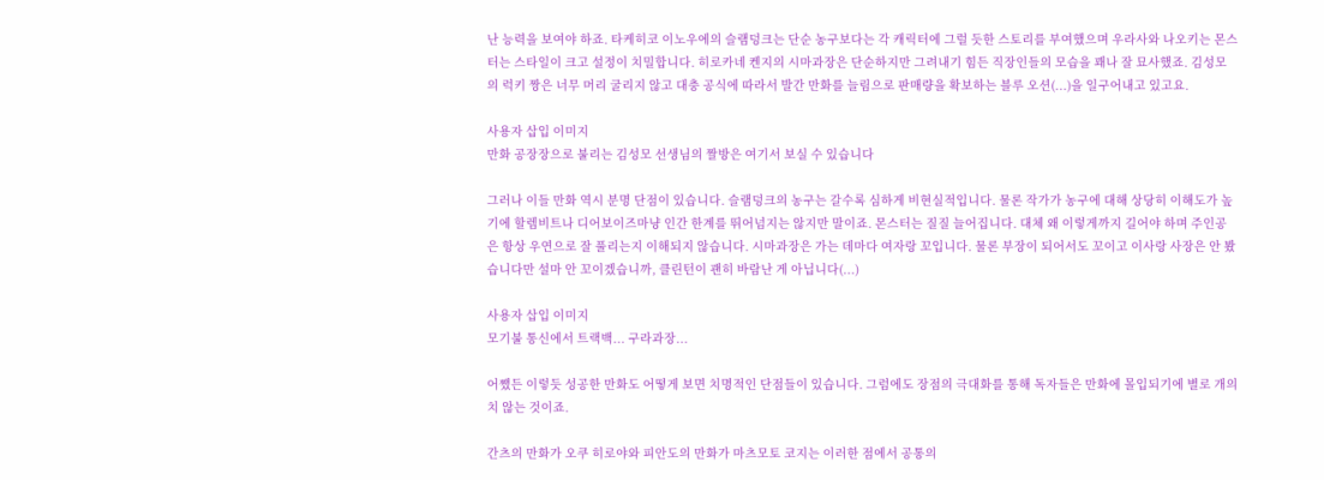난 능력을 보여야 하죠. 타케히코 이노우에의 슬램덩크는 단순 농구보다는 각 캐릭터에 그럴 듯한 스토리를 부여했으며 우라사와 나오키는 몬스터는 스타일이 크고 설정이 치밀합니다. 히로카네 켄지의 시마과장은 단순하지만 그려내기 힘든 직장인들의 모습을 꽤나 잘 묘사했죠. 김성모의 럭키 짱은 너무 머리 굴리지 않고 대충 공식에 따라서 발간 만화를 늘림으로 판매량을 확보하는 블루 오션(...)을 일구어내고 있고요.

사용자 삽입 이미지
만화 공장장으로 불리는 김성모 선생님의 짤방은 여기서 보실 수 있습니다

그러나 이들 만화 역시 분명 단점이 있습니다. 슬램덩크의 농구는 갈수록 심하게 비현실적입니다. 물론 작가가 농구에 대해 상당히 이해도가 높기에 할렘비트나 디어보이즈마냥 인간 한계를 뛰어넘지는 않지만 말이죠. 몬스터는 질질 늘어집니다. 대체 왜 이렇게까지 길어야 하며 주인공은 항상 우연으로 잘 풀리는지 이해되지 않습니다. 시마과장은 가는 데마다 여자랑 꼬입니다. 물론 부장이 되어서도 꼬이고 이사랑 사장은 안 봤습니다만 설마 안 꼬이겠습니까, 클린턴이 괜히 바람난 게 아닙니다(...)

사용자 삽입 이미지
모기불 통신에서 트랙백... 구라과장...

어쨌든 이렇듯 성공한 만화도 어떻게 보면 치명적인 단점들이 있습니다. 그럼에도 장점의 극대화를 통해 독자들은 만화에 몰입되기에 별로 개의치 않는 것이죠.

간츠의 만화가 오쿠 히로야와 피안도의 만화가 마츠모토 코지는 이러한 점에서 공통의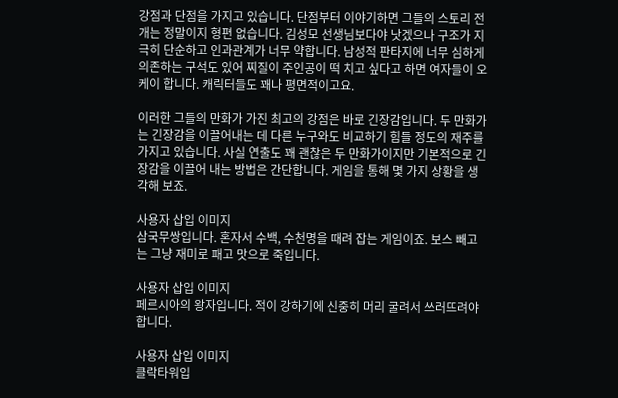강점과 단점을 가지고 있습니다. 단점부터 이야기하면 그들의 스토리 전개는 정말이지 형편 없습니다. 김성모 선생님보다야 낫겠으나 구조가 지극히 단순하고 인과관계가 너무 약합니다. 남성적 판타지에 너무 심하게 의존하는 구석도 있어 찌질이 주인공이 떡 치고 싶다고 하면 여자들이 오케이 합니다. 캐릭터들도 꽤나 평면적이고요.

이러한 그들의 만화가 가진 최고의 강점은 바로 긴장감입니다. 두 만화가는 긴장감을 이끌어내는 데 다른 누구와도 비교하기 힘들 정도의 재주를 가지고 있습니다. 사실 연출도 꽤 괜찮은 두 만화가이지만 기본적으로 긴장감을 이끌어 내는 방법은 간단합니다. 게임을 통해 몇 가지 상황을 생각해 보죠.

사용자 삽입 이미지
삼국무쌍입니다. 혼자서 수백, 수천명을 때려 잡는 게임이죠. 보스 빼고는 그냥 재미로 패고 맛으로 죽입니다.

사용자 삽입 이미지
페르시아의 왕자입니다. 적이 강하기에 신중히 머리 굴려서 쓰러뜨려야 합니다.

사용자 삽입 이미지
클락타워입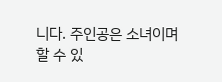니다. 주인공은 소녀이며 할 수 있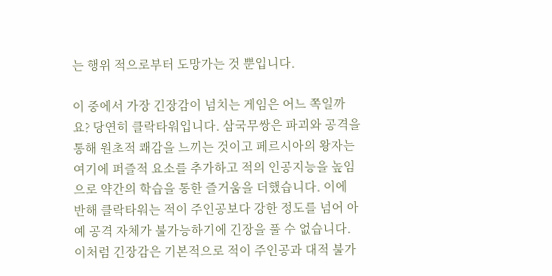는 행위 적으로부터 도망가는 것 뿐입니다.

이 중에서 가장 긴장감이 넘치는 게임은 어느 쪽일까요? 당연히 클락타워입니다. 삼국무쌍은 파괴와 공격을 통해 원초적 쾌감을 느끼는 것이고 페르시아의 왕자는 여기에 퍼즐적 요소를 추가하고 적의 인공지능을 높임으로 약간의 학습을 통한 즐거움을 더했습니다. 이에 반해 클락타워는 적이 주인공보다 강한 정도를 넘어 아예 공격 자체가 불가능하기에 긴장을 풀 수 없습니다. 이처럼 긴장감은 기본적으로 적이 주인공과 대적 불가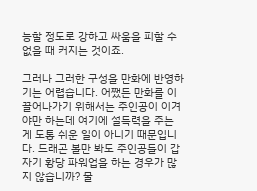능할 정도로 강하고 싸움을 피할 수 없을 때 커지는 것이죠.

그러나 그러한 구성을 만화에 반영하기는 어렵습니다. 어쨌든 만화를 이끌어나가기 위해서는 주인공이 이겨야만 하는데 여기에 설득력을 주는 게 도통 쉬운 일이 아니기 때문입니다. 드래곤 볼만 봐도 주인공들이 갑자기 황당 파워업을 하는 경우가 많지 않습니까? 물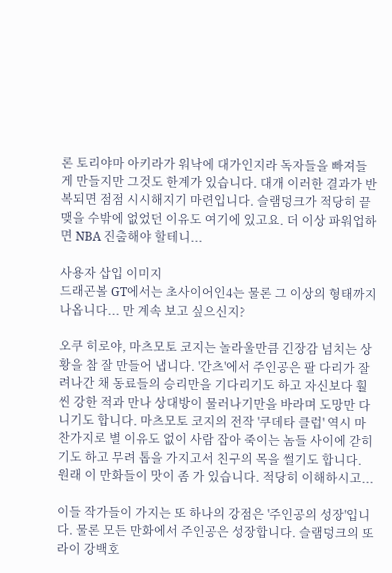론 토리야마 아키라가 워낙에 대가인지라 독자들을 빠져들게 만들지만 그것도 한계가 있습니다. 대개 이러한 결과가 반복되면 점점 시시해지기 마련입니다. 슬램덩크가 적당히 끝맺을 수밖에 없었던 이유도 여기에 있고요. 더 이상 파워업하면 NBA 진출해야 할테니...

사용자 삽입 이미지
드래곤볼 GT에서는 초사이어인4는 물론 그 이상의 형태까지 나옵니다... 만 계속 보고 싶으신지?

오쿠 히로야, 마츠모토 코지는 놀라울만큼 긴장감 넘치는 상황을 참 잘 만들어 냅니다. '간츠'에서 주인공은 팔 다리가 잘려나간 채 동료들의 승리만을 기다리기도 하고 자신보다 훨씬 강한 적과 만나 상대방이 물러나기만을 바라며 도망만 다니기도 합니다. 마츠모토 코지의 전작 '쿠데타 클럽' 역시 마찬가지로 별 이유도 없이 사람 잡아 죽이는 놈들 사이에 갇히기도 하고 무려 톱을 가지고서 친구의 목을 썰기도 합니다. 원래 이 만화들이 맛이 좀 가 있습니다. 적당히 이해하시고...

이들 작가들이 가지는 또 하나의 강점은 '주인공의 성장'입니다. 물론 모든 만화에서 주인공은 성장합니다. 슬램덩크의 또라이 강백호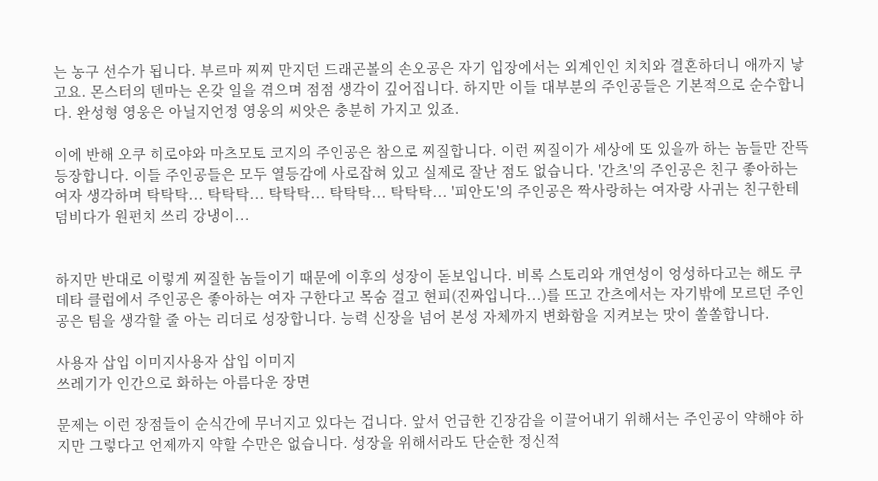는 농구 선수가 됩니다. 부르마 찌찌 만지던 드래곤볼의 손오공은 자기 입장에서는 외계인인 치치와 결혼하더니 애까지 낳고요. 몬스터의 덴마는 온갖 일을 겪으며 점점 생각이 깊어집니다. 하지만 이들 대부분의 주인공들은 기본적으로 순수합니다. 완성형 영웅은 아닐지언정 영웅의 씨앗은 충분히 가지고 있죠.

이에 반해 오쿠 히로야와 마츠모토 코지의 주인공은 참으로 찌질합니다. 이런 찌질이가 세상에 또 있을까 하는 놈들만 잔뜩 등장합니다. 이들 주인공들은 모두 열등감에 사로잡혀 있고 실제로 잘난 점도 없습니다. '간츠'의 주인공은 친구 좋아하는 여자 생각하며 탁탁탁... 탁탁탁... 탁탁탁... 탁탁탁... 탁탁탁... '피안도'의 주인공은 짝사랑하는 여자랑 사귀는 친구한테 덤비다가 원펀치 쓰리 강냉이...


하지만 반대로 이렇게 찌질한 놈들이기 때문에 이후의 성장이 돋보입니다. 비록 스토리와 개연성이 엉성하다고는 해도 쿠데타 클럽에서 주인공은 좋아하는 여자 구한다고 목숨 걸고 현피(진짜입니다...)를 뜨고 간츠에서는 자기밖에 모르던 주인공은 팀을 생각할 줄 아는 리더로 성장합니다. 능력 신장을 넘어 본성 자체까지 변화함을 지켜보는 맛이 쏠쏠합니다.

사용자 삽입 이미지사용자 삽입 이미지
쓰레기가 인간으로 화하는 아름다운 장면

문제는 이런 장점들이 순식간에 무너지고 있다는 겁니다. 앞서 언급한 긴장감을 이끌어내기 위해서는 주인공이 약해야 하지만 그렇다고 언제까지 약할 수만은 없습니다. 성장을 위해서라도 단순한 정신적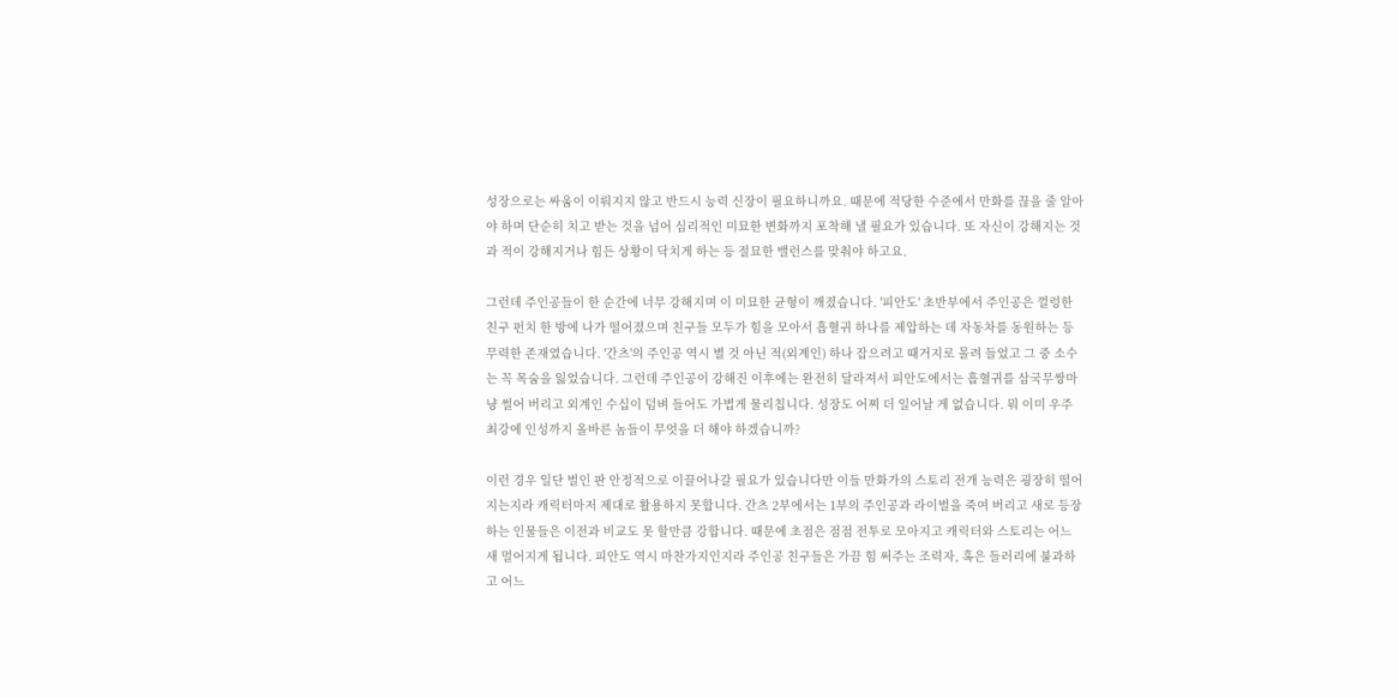성장으로는 싸움이 이뤄지지 않고 반드시 능력 신장이 필요하니까요. 때문에 적당한 수준에서 만화를 끊을 줄 알아야 하며 단순히 치고 받는 것을 넘어 심리적인 미묘한 변화까지 포착해 낼 필요가 있습니다. 또 자신이 강해지는 것과 적이 강해지거나 힘든 상황이 닥치게 하는 등 절묘한 밸런스를 맞춰야 하고요.

그런데 주인공들이 한 순간에 너무 강해지며 이 미묘한 균형이 깨졌습니다. '피안도' 초반부에서 주인공은 껄렁한 친구 펀치 한 방에 나가 떨어졌으며 친구들 모두가 힘을 모아서 흡혈귀 하나를 제압하는 데 자동차를 동원하는 등 무력한 존재였습니다. '간츠'의 주인공 역시 별 것 아닌 적(외계인) 하나 잡으려고 때거지로 몰려 들었고 그 중 소수는 꼭 목숨을 잃었습니다. 그런데 주인공이 강해진 이후에는 완전히 달라져서 피안도에서는 흡혈귀를 삼국무쌍마냥 썰어 버리고 외계인 수십이 덤벼 들어도 가볍게 물리칩니다. 성장도 어찌 더 일어날 게 없습니다. 뭐 이미 우주 최강에 인성까지 올바른 놈들이 무엇을 더 해야 하겠습니까?

이런 경우 일단 벌인 판 안정적으로 이끌어나갈 필요가 있습니다만 이들 만화가의 스토리 전개 능력은 굉장히 떨어지는지라 캐릭터마저 제대로 활용하지 못합니다. 간츠 2부에서는 1부의 주인공과 라이벌을 죽여 버리고 새로 등장하는 인물들은 이전과 비교도 못 할만큼 강합니다. 때문에 초점은 점점 전투로 모아지고 캐릭터와 스토리는 어느 새 멀어지게 됩니다. 피안도 역시 마찬가지인지라 주인공 친구들은 가끔 힘 써주는 조력자, 혹은 들러리에 불과하고 어느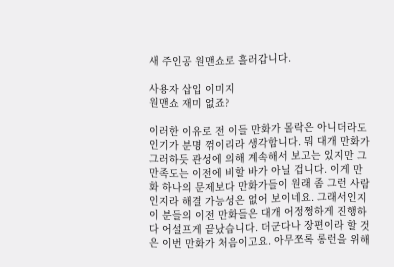새 주인공 원맨쇼로 흘러갑니다.

사용자 삽입 이미지
원맨쇼 재미 없죠?

이러한 이유로 전 이들 만화가 몰락은 아니더라도 인기가 분명 꺾이리라 생각합니다. 뭐 대개 만화가 그러하듯 관성에 의해 계속해서 보고는 있지만 그 만족도는 이전에 비할 바가 아닐 겁니다. 이게 만화 하나의 문제보다 만화가들이 원래 좀 그런 사람인지라 해결 가능성은 없어 보이네요. 그래서인지 이 분들의 이전 만화들은 대개 어정쩡하게 진행하다 어설프게 끝났습니다. 더군다나 장편이라 할 것은 이번 만화가 처음이고요. 아무쪼록 롱런을 위해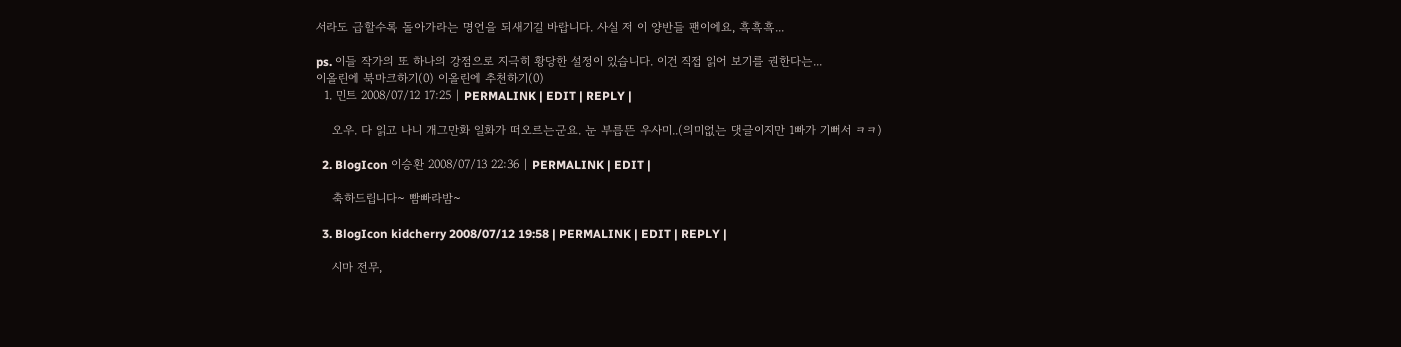서라도 급할수록 돌아가라는 명언을 되새기길 바랍니다. 사실 저 이 양반들 팬이에요, 흑흑흑...

ps. 이들 작가의 또 하나의 강점으로 지극히 황당한 설정이 있습니다. 이건 직접 읽어 보기를 권한다는...
이올린에 북마크하기(0) 이올린에 추천하기(0)
  1. 민트 2008/07/12 17:25 | PERMALINK | EDIT | REPLY |

    오우. 다 읽고 나니 개그만화 일화가 떠오르는군요. 눈 부릅뜬 우사미..(의미없는 댓글이지만 1빠가 기뻐서 ㅋㅋ)

  2. BlogIcon 이승환 2008/07/13 22:36 | PERMALINK | EDIT |

    축하드립니다~ 빰빠라밤~

  3. BlogIcon kidcherry 2008/07/12 19:58 | PERMALINK | EDIT | REPLY |

    시마 전무,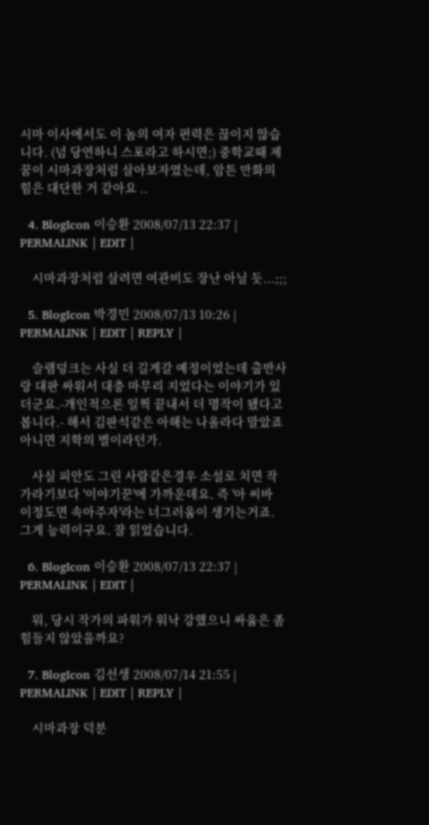시마 이사에서도 이 놈의 여자 편력은 끊이지 않습니다. (넘 당연하니 스포라고 하시면;) 중학교때 제 꿈이 시마과장처럼 살아보자였는데, 암튼 만화의 힘은 대단한 거 같아요 ..

  4. BlogIcon 이승환 2008/07/13 22:37 | PERMALINK | EDIT |

    시마과장처럼 살려면 여관비도 장난 아닐 듯...;;;

  5. BlogIcon 박경민 2008/07/13 10:26 | PERMALINK | EDIT | REPLY |

    슬램덩크는 사실 더 길게갈 예정이었는데 출반사랑 대판 싸워서 대충 마무리 지었다는 이야기가 있더군요.-개인적으론 일찍 끝내서 더 명작이 됐다고 봅니다.- 해서 김판석같은 아해는 나올라다 말았죠 아니면 지학의 별이라던가.

    사실 피안도 그린 사람같은경우 소설로 치면 작가라기보다 '이야기꾼'에 가까운데요. 즉 '아 씨바 이정도면 속아주자'라는 너그러움이 생기는거죠. 그게 능력이구요. 잘 읽었습니다.

  6. BlogIcon 이승환 2008/07/13 22:37 | PERMALINK | EDIT |

    뭐, 당시 작가의 파워가 워낙 강했으니 싸움은 좀 힘들지 않았을까요?

  7. BlogIcon 김선생 2008/07/14 21:55 | PERMALINK | EDIT | REPLY |

    시마과장 덕분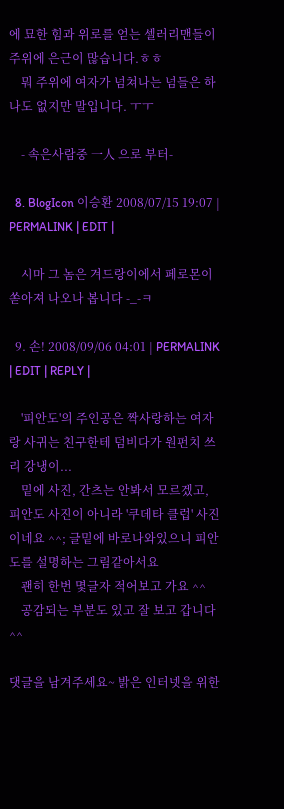에 묘한 힘과 위로를 얻는 셀러리맨들이 주위에 은근이 많습니다.ㅎㅎ
    뭐 주위에 여자가 넘쳐나는 넘들은 하나도 없지만 말입니다. ㅜㅜ

    - 속은사람중 一人 으로 부터-

  8. BlogIcon 이승환 2008/07/15 19:07 | PERMALINK | EDIT |

    시마 그 놈은 겨드랑이에서 페로몬이 쏟아져 나오나 봅니다 -_-ㅋ

  9. 손! 2008/09/06 04:01 | PERMALINK | EDIT | REPLY |

    '피안도'의 주인공은 짝사랑하는 여자랑 사귀는 친구한테 덤비다가 원펀치 쓰리 강냉이...
    밑에 사진, 간츠는 안봐서 모르겠고, 피안도 사진이 아니라 '쿠데타 클럽' 사진이네요 ^^; 글밑에 바로나와있으니 피안도를 설명하는 그림같아서요
    괜히 한번 몇글자 적어보고 가요 ^^
    공감되는 부분도 있고 잘 보고 갑니다 ^^

댓글을 남겨주세요~ 밝은 인터넷을 위한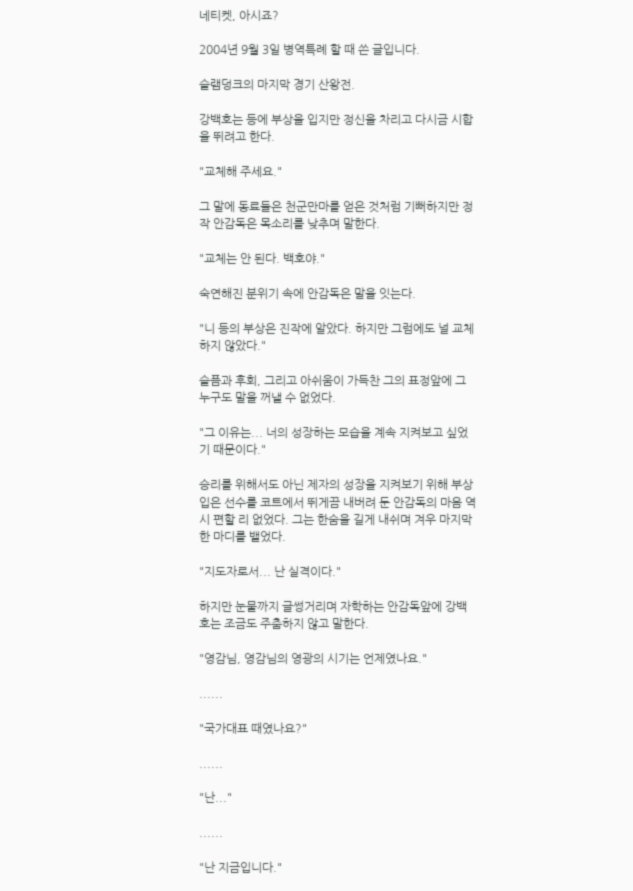네티켓, 아시죠?

2004년 9월 3일 병역특례 할 때 쓴 글입니다.

슬램덩크의 마지막 경기 산왕전.

강백호는 등에 부상을 입지만 정신을 차리고 다시금 시합을 뛰려고 한다.

"교체해 주세요."

그 말에 동료들은 천군만마를 얻은 것처럼 기뻐하지만 정작 안감독은 목소리를 낮추며 말한다.

"교체는 안 된다. 백호야."

숙연해진 분위기 속에 안감독은 말을 잇는다.

"니 등의 부상은 진작에 알았다. 하지만 그럼에도 널 교체하지 않았다."

슬픔과 후회, 그리고 아쉬움이 가득찬 그의 표정앞에 그 누구도 말을 꺼낼 수 없었다.

"그 이유는... 너의 성장하는 모습을 계속 지켜보고 싶었기 때문이다."

승리를 위해서도 아닌 제자의 성장을 지켜보기 위해 부상입은 선수를 코트에서 뛰게끔 내버려 둔 안감독의 마음 역시 편할 리 없었다. 그는 한숨을 길게 내쉬며 겨우 마지막 한 마디를 뱉었다.

"지도자로서... 난 실격이다."

하지만 눈물까지 글썽거리며 자학하는 안감독앞에 강백호는 조금도 주춤하지 않고 말한다.

"영감님, 영감님의 영광의 시기는 언제였나요."

......

"국가대표 때였나요?"

......

"난..."

......

"난 지금입니다."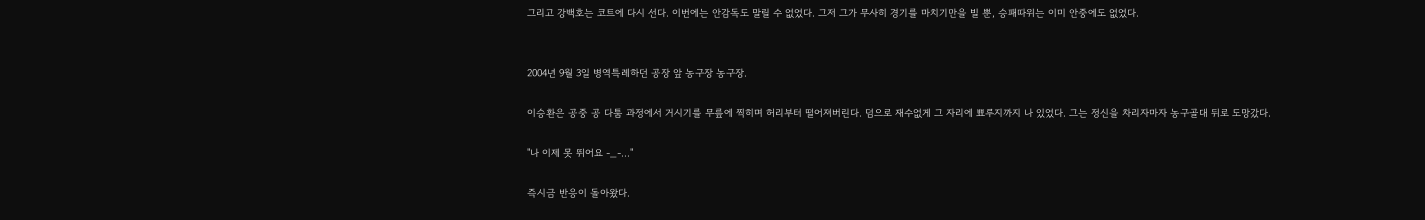그리고 강백호는 코트에 다시 선다. 이번에는 안감독도 말릴 수 없었다. 그저 그가 무사히 경기를 마치기만을 빌 뿐, 승패따위는 이미 안중에도 없었다.


2004년 9월 3일 병역특례하던 공장 앞 농구장 농구장.

이승환은 공중 공 다툼 과정에서 거시기를 무릎에 찍히며 허리부터 떨어져버린다. 덤으로 재수없게 그 자리에 뾰루지까지 나 있었다. 그는 정신을 차리자마자 농구골대 뒤로 도망갔다.

"나 이제 못 뛰어요 -_-..."

즉시금 반응이 돌아왔다.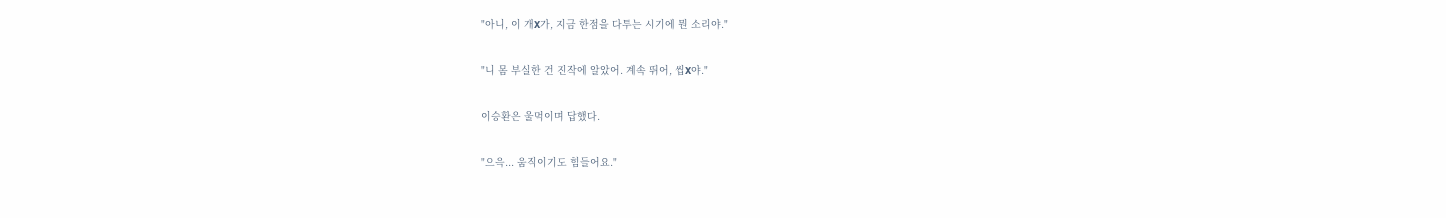"아니, 이 개X가, 지금 한점을 다투는 시기에 뭔 소리야."

"니 몸 부실한 건 진작에 알았어. 계속 뛰어, 씹X야."

이승환은 울먹이며 답했다.

"으윽... 움직이기도 힘들어요."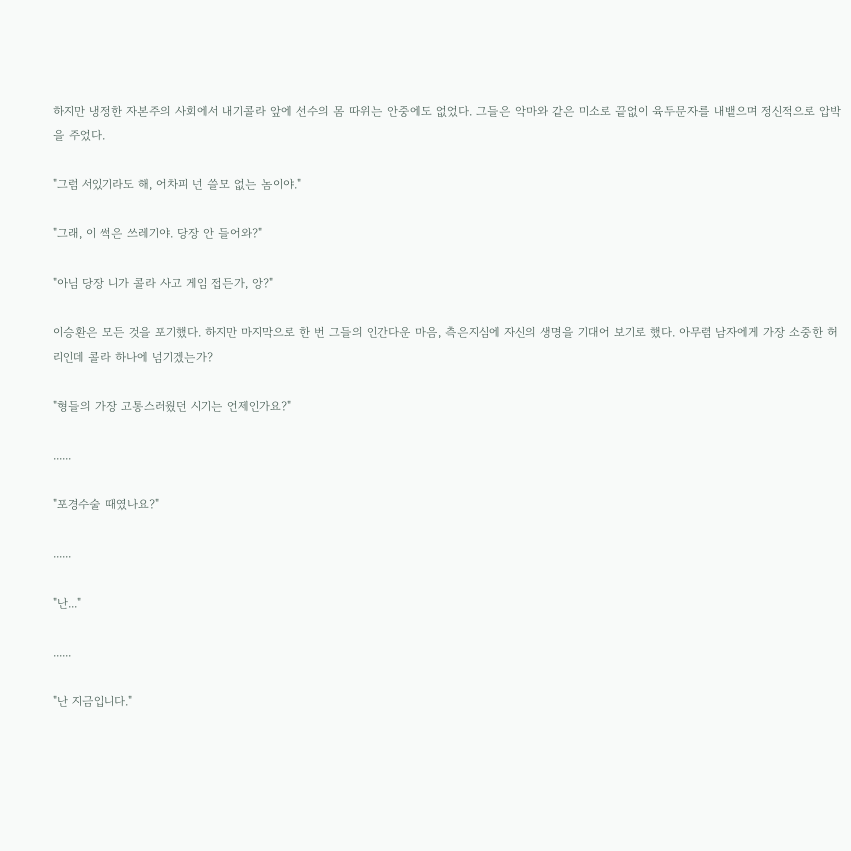하지만 냉정한 자본주의 사회에서 내기콜라 앞에 선수의 몸 따위는 안중에도 없었다. 그들은 악마와 같은 미소로 끝없이 육두문자를 내뱉으며 정신적으로 압박을 주었다.

"그럼 서있기라도 해, 어차피 넌 쓸모 없는 놈이야."

"그래, 이 썩은 쓰레기야. 당장 안 들어와?"

"아님 당장 니가 콜라 사고 게임 접든가, 앙?"

이승환은 모든 것을 포기했다. 하지만 마지막으로 한 번 그들의 인간다운 마음, 측은지심에 자신의 생명을 기대어 보기로 했다. 아무렴 남자에게 가장 소중한 허리인데 콜라 하나에 넘기겠는가?

"형들의 가장 고통스러웠던 시기는 언제인가요?"

......

"포경수술 때였나요?"

......

"난..."

......

"난 지금입니다."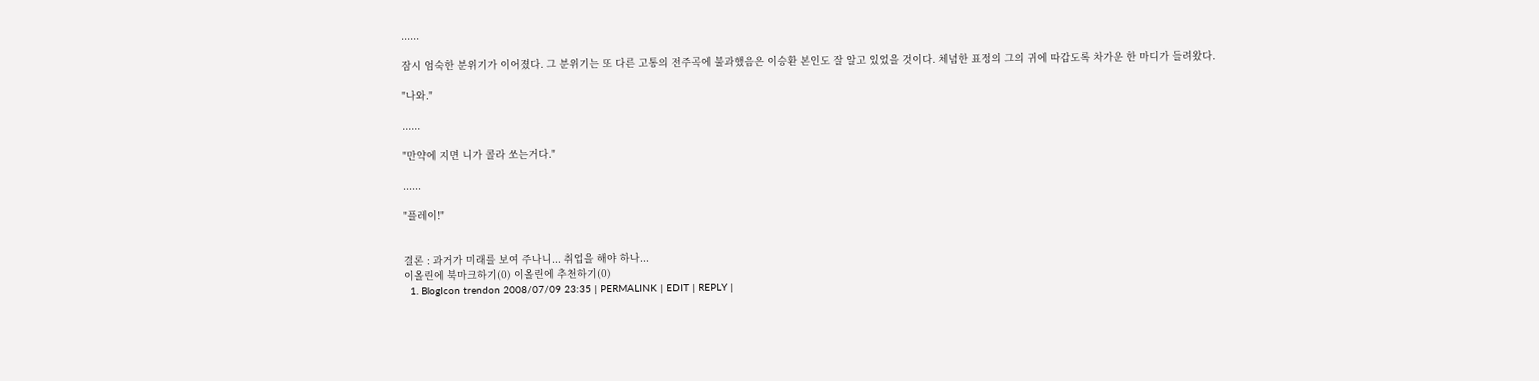......

잠시 엄숙한 분위기가 이어졌다. 그 분위기는 또 다른 고통의 전주곡에 불과했음은 이승환 본인도 잘 알고 있었을 것이다. 체념한 표정의 그의 귀에 따갑도록 차가운 한 마디가 들려왔다.

"나와."

......

"만약에 지면 니가 콜라 쏘는거다."

......

"플레이!"


결론 : 과거가 미래를 보여 주나니... 취업을 해야 하나...
이올린에 북마크하기(0) 이올린에 추천하기(0)
  1. BlogIcon trendon 2008/07/09 23:35 | PERMALINK | EDIT | REPLY |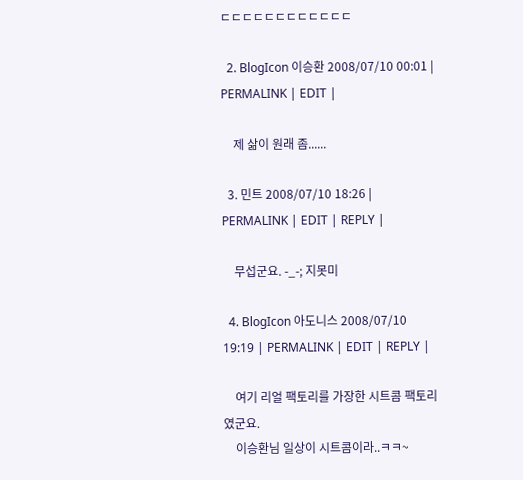ㄷㄷㄷㄷㄷㄷㄷㄷㄷㄷㄷㄷ

  2. BlogIcon 이승환 2008/07/10 00:01 | PERMALINK | EDIT |

    제 삶이 원래 좀......

  3. 민트 2008/07/10 18:26 | PERMALINK | EDIT | REPLY |

    무섭군요. -_-; 지못미

  4. BlogIcon 아도니스 2008/07/10 19:19 | PERMALINK | EDIT | REPLY |

    여기 리얼 팩토리를 가장한 시트콤 팩토리였군요.
    이승환님 일상이 시트콤이라..ㅋㅋ~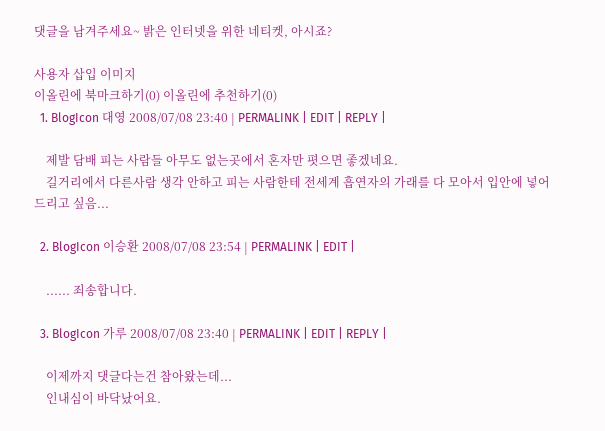댓글을 남겨주세요~ 밝은 인터넷을 위한 네티켓, 아시죠?

사용자 삽입 이미지
이올린에 북마크하기(0) 이올린에 추천하기(0)
  1. BlogIcon 대영 2008/07/08 23:40 | PERMALINK | EDIT | REPLY |

    제발 담배 피는 사람들 아무도 없는곳에서 혼자만 폇으면 좋겠네요.
    길거리에서 다른사람 생각 안하고 피는 사람한테 전세계 흡연자의 가래를 다 모아서 입안에 넣어 드리고 싶음...

  2. BlogIcon 이승환 2008/07/08 23:54 | PERMALINK | EDIT |

    ...... 죄송합니다.

  3. BlogIcon 가루 2008/07/08 23:40 | PERMALINK | EDIT | REPLY |

    이제까지 댓글다는건 참아왔는데...
    인내심이 바닥났어요.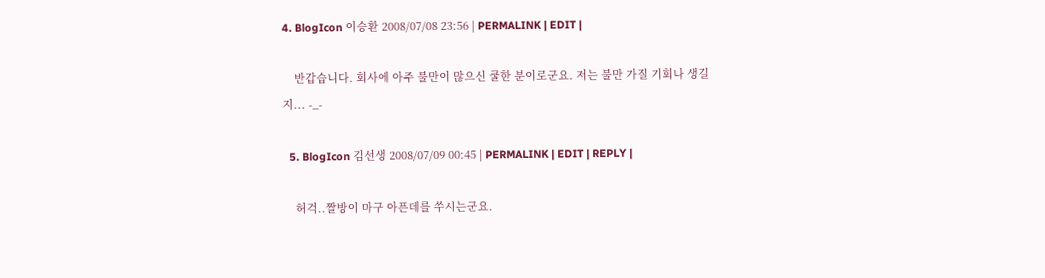4. BlogIcon 이승환 2008/07/08 23:56 | PERMALINK | EDIT |

    반갑습니다. 회사에 아주 불만이 많으신 쿨한 분이로군요. 저는 불만 가질 기회나 생길지... -_-

  5. BlogIcon 김선생 2008/07/09 00:45 | PERMALINK | EDIT | REPLY |

    허걱..짤방이 마구 아픈데를 쑤시는군요.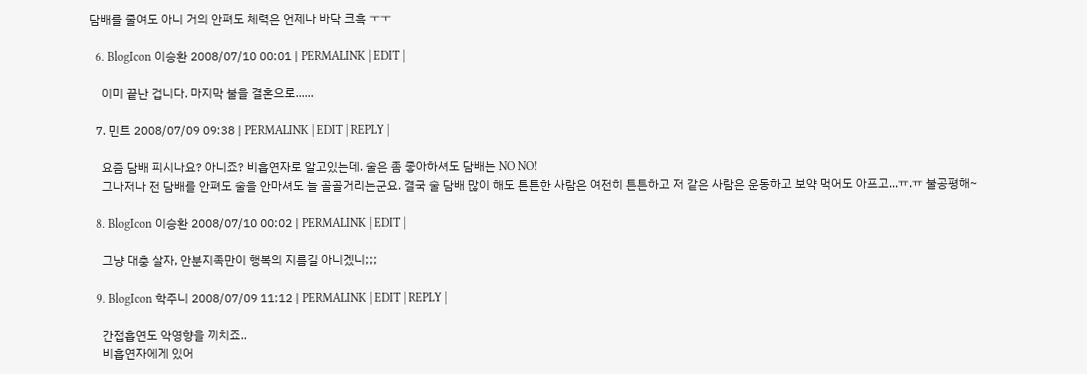담배를 줄여도 아니 거의 안펴도 체력은 언제나 바닥 크흑 ㅜㅜ

  6. BlogIcon 이승환 2008/07/10 00:01 | PERMALINK | EDIT |

    이미 끝난 겁니다. 마지막 불을 결혼으로......

  7. 민트 2008/07/09 09:38 | PERMALINK | EDIT | REPLY |

    요즘 담배 피시나요? 아니죠? 비흡연자로 알고있는데. 술은 좀 좋아하셔도 담배는 NO NO!
    그나저나 전 담배를 안펴도 술을 안마셔도 늘 골골거리는군요. 결국 술 담배 많이 해도 튼튼한 사람은 여전히 튼튼하고 저 같은 사람은 운동하고 보약 먹어도 아프고...ㅠ.ㅠ 불공평해~

  8. BlogIcon 이승환 2008/07/10 00:02 | PERMALINK | EDIT |

    그냥 대충 살자, 안분지족만이 행복의 지름길 아니겠니;;;

  9. BlogIcon 학주니 2008/07/09 11:12 | PERMALINK | EDIT | REPLY |

    간접흡연도 악영향을 끼치죠..
    비흡연자에게 있어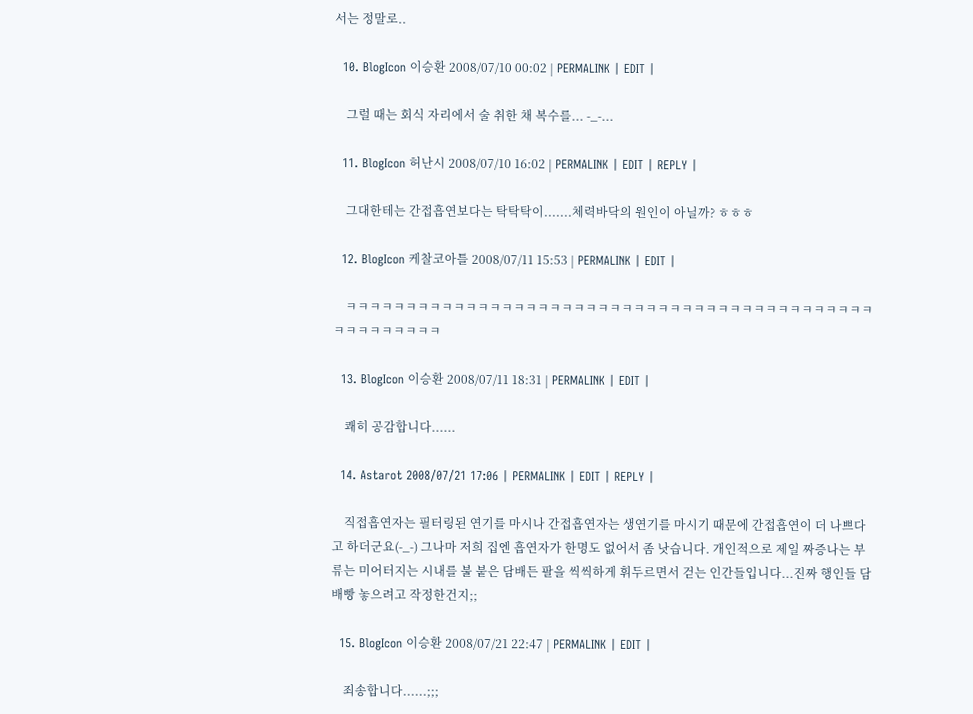서는 정말로..

  10. BlogIcon 이승환 2008/07/10 00:02 | PERMALINK | EDIT |

    그럴 때는 회식 자리에서 술 취한 채 복수를... -_-...

  11. BlogIcon 허난시 2008/07/10 16:02 | PERMALINK | EDIT | REPLY |

    그대한테는 간접흡연보다는 탁탁탁이.......체력바닥의 원인이 아닐까? ㅎㅎㅎ

  12. BlogIcon 케찰코아틀 2008/07/11 15:53 | PERMALINK | EDIT |

    ㅋㅋㅋㅋㅋㅋㅋㅋㅋㅋㅋㅋㅋㅋㅋㅋㅋㅋㅋㅋㅋㅋㅋㅋㅋㅋㅋㅋㅋㅋㅋㅋㅋㅋㅋㅋㅋㅋㅋㅋㅋㅋㅋㅋㅋㅋㅋㅋㅋㅋㅋㅋㅋ

  13. BlogIcon 이승환 2008/07/11 18:31 | PERMALINK | EDIT |

    쾌히 공감합니다......

  14. Astarot 2008/07/21 17:06 | PERMALINK | EDIT | REPLY |

    직접흡연자는 필터링된 연기를 마시나 간접흡연자는 생연기를 마시기 때문에 간접흡연이 더 나쁘다고 하더군요(-_-) 그나마 저희 집엔 흡연자가 한명도 없어서 좀 낫습니다. 개인적으로 제일 짜증나는 부류는 미어터지는 시내를 불 붙은 담배든 팔을 씩씩하게 휘두르면서 걷는 인간들입니다...진짜 행인들 담배빵 놓으려고 작정한건지;;

  15. BlogIcon 이승환 2008/07/21 22:47 | PERMALINK | EDIT |

    죄송합니다......;;;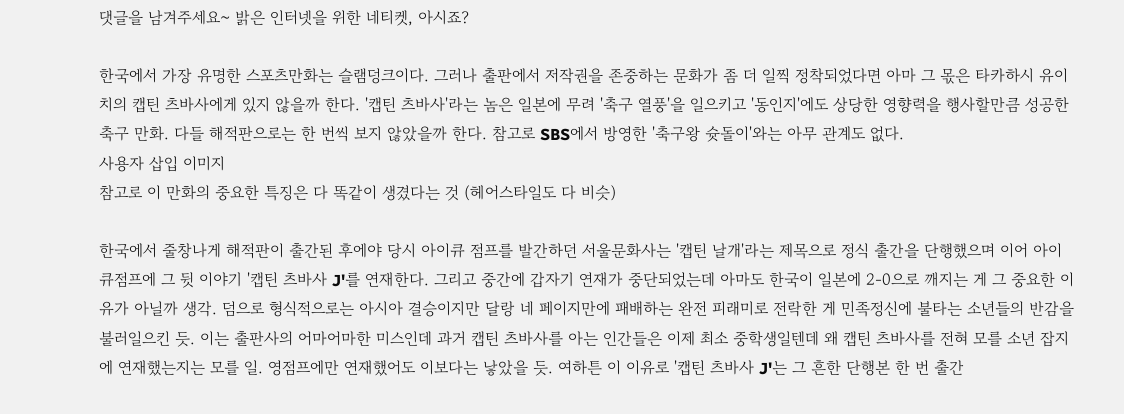댓글을 남겨주세요~ 밝은 인터넷을 위한 네티켓, 아시죠?

한국에서 가장 유명한 스포츠만화는 슬램덩크이다. 그러나 출판에서 저작권을 존중하는 문화가 좀 더 일찍 정착되었다면 아마 그 몫은 타카하시 유이치의 캡틴 츠바사에게 있지 않을까 한다. '캡틴 츠바사'라는 놈은 일본에 무려 '축구 열풍'을 일으키고 '동인지'에도 상당한 영향력을 행사할만큼 성공한 축구 만화. 다들 해적판으로는 한 번씩 보지 않았을까 한다. 참고로 SBS에서 방영한 '축구왕 슛돌이'와는 아무 관계도 없다.
사용자 삽입 이미지
참고로 이 만화의 중요한 특징은 다 똑같이 생겼다는 것 (헤어스타일도 다 비슷)

한국에서 줄창나게 해적판이 출간된 후에야 당시 아이큐 점프를 발간하던 서울문화사는 '캡틴 날개'라는 제목으로 정식 출간을 단행했으며 이어 아이큐점프에 그 뒷 이야기 '캡틴 츠바사 J'를 연재한다. 그리고 중간에 갑자기 연재가 중단되었는데 아마도 한국이 일본에 2-0으로 깨지는 게 그 중요한 이유가 아닐까 생각. 덤으로 형식적으로는 아시아 결승이지만 달랑 네 페이지만에 패배하는 완전 피래미로 전락한 게 민족정신에 불타는 소년들의 반감을 불러일으킨 듯. 이는 출판사의 어마어마한 미스인데 과거 캡틴 츠바사를 아는 인간들은 이제 최소 중학생일텐데 왜 캡틴 츠바사를 전혀 모를 소년 잡지에 연재했는지는 모를 일. 영점프에만 연재했어도 이보다는 낳았을 듯. 여하튼 이 이유로 '캡틴 츠바사 J'는 그 흔한 단행본 한 번 출간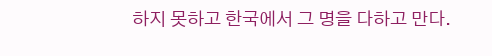하지 못하고 한국에서 그 명을 다하고 만다.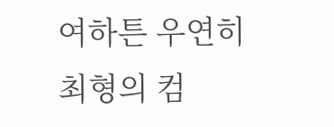여하튼 우연히 최형의 컴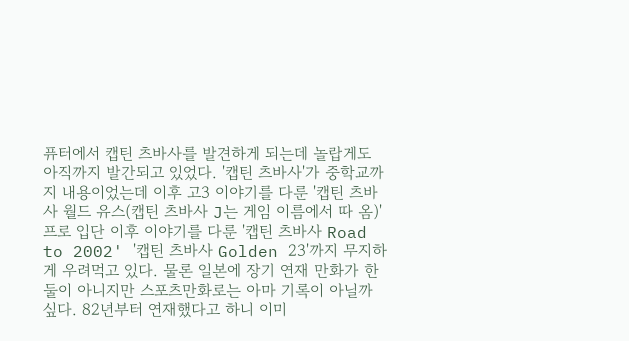퓨터에서 캡틴 츠바사를 발견하게 되는데 놀랍게도 아직까지 발간되고 있었다. '캡틴 츠바사'가 중학교까지 내용이었는데 이후 고3 이야기를 다룬 '캡틴 츠바사 월드 유스(캡틴 츠바사 J는 게임 이름에서 따 옴)' 프로 입단 이후 이야기를 다룬 '캡틴 츠바사 Road to 2002' '캡틴 츠바사 Golden 23'까지 무지하게 우려먹고 있다. 물론 일본에 장기 연재 만화가 한둘이 아니지만 스포츠만화로는 아마 기록이 아닐까 싶다. 82년부터 연재했다고 하니 이미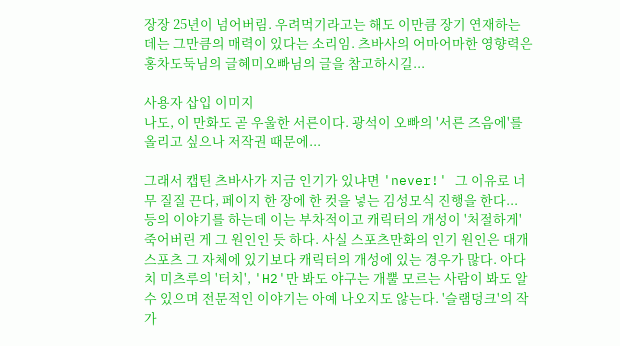장장 25년이 넘어버림. 우려먹기라고는 해도 이만큼 장기 연재하는데는 그만큼의 매력이 있다는 소리임. 츠바사의 어마어마한 영향력은
홍차도둑님의 글혜미오빠님의 글을 참고하시길...

사용자 삽입 이미지
나도, 이 만화도 곧 우울한 서른이다. 광석이 오빠의 '서른 즈음에'를 올리고 싶으나 저작권 때문에...

그래서 캡틴 츠바사가 지금 인기가 있냐면 'never!' 그 이유로 너무 질질 끈다, 페이지 한 장에 한 컷을 넣는 김성모식 진행을 한다... 등의 이야기를 하는데 이는 부차적이고 캐릭터의 개성이 '처절하게' 죽어버린 게 그 원인인 듯 하다. 사실 스포츠만화의 인기 원인은 대개 스포츠 그 자체에 있기보다 캐릭터의 개성에 있는 경우가 많다. 아다치 미츠루의 '터치', 'H2'만 봐도 야구는 개뿔 모르는 사람이 봐도 알 수 있으며 전문적인 이야기는 아예 나오지도 않는다. '슬램덩크'의 작가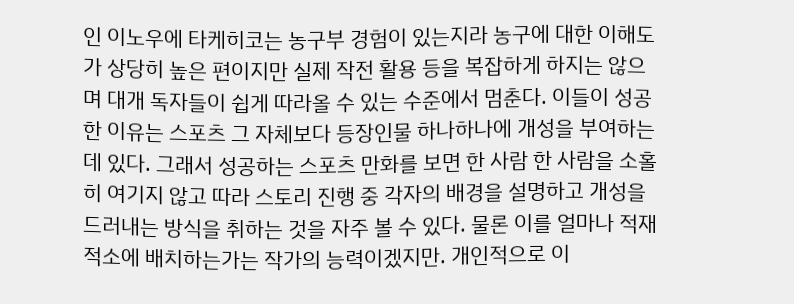인 이노우에 타케히코는 농구부 경험이 있는지라 농구에 대한 이해도가 상당히 높은 편이지만 실제 작전 활용 등을 복잡하게 하지는 않으며 대개 독자들이 쉽게 따라올 수 있는 수준에서 멈춘다. 이들이 성공한 이유는 스포츠 그 자체보다 등장인물 하나하나에 개성을 부여하는 데 있다. 그래서 성공하는 스포츠 만화를 보면 한 사람 한 사람을 소홀히 여기지 않고 따라 스토리 진행 중 각자의 배경을 설명하고 개성을 드러내는 방식을 취하는 것을 자주 볼 수 있다. 물론 이를 얼마나 적재적소에 배치하는가는 작가의 능력이겠지만. 개인적으로 이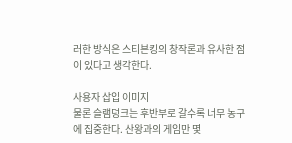러한 방식은 스티븐킹의 창작론과 유사한 점이 있다고 생각한다.

사용자 삽입 이미지
물론 슬램덩크는 후반부로 갈수록 너무 농구에 집중한다. 산왕과의 게임만 몇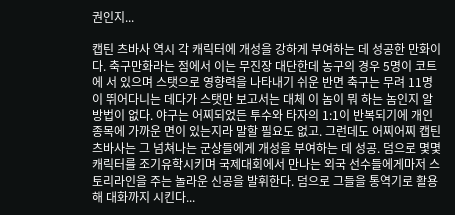권인지...

캡틴 츠바사 역시 각 캐릭터에 개성을 강하게 부여하는 데 성공한 만화이다. 축구만화라는 점에서 이는 무진장 대단한데 농구의 경우 5명이 코트에 서 있으며 스탯으로 영향력을 나타내기 쉬운 반면 축구는 무려 11명이 뛰어다니는 데다가 스탯만 보고서는 대체 이 놈이 뭐 하는 놈인지 알 방법이 없다. 야구는 어찌되었든 투수와 타자의 1:1이 반복되기에 개인 종목에 가까운 면이 있는지라 말할 필요도 없고. 그런데도 어찌어찌 캡틴 츠바사는 그 넘쳐나는 군상들에게 개성을 부여하는 데 성공. 덤으로 몇몇 캐릭터를 조기유학시키며 국제대회에서 만나는 외국 선수들에게마저 스토리라인을 주는 놀라운 신공을 발휘한다. 덤으로 그들을 통역기로 활용해 대화까지 시킨다...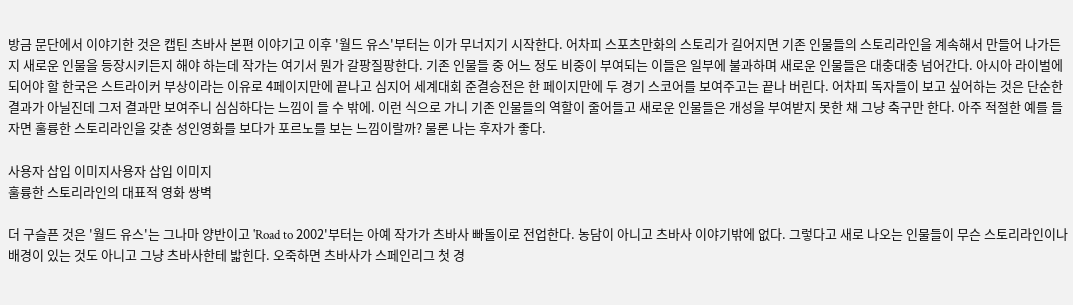방금 문단에서 이야기한 것은 캡틴 츠바사 본편 이야기고 이후 '월드 유스'부터는 이가 무너지기 시작한다. 어차피 스포츠만화의 스토리가 길어지면 기존 인물들의 스토리라인을 계속해서 만들어 나가든지 새로운 인물을 등장시키든지 해야 하는데 작가는 여기서 뭔가 갈팡질팡한다. 기존 인물들 중 어느 정도 비중이 부여되는 이들은 일부에 불과하며 새로운 인물들은 대충대충 넘어간다. 아시아 라이벌에 되어야 할 한국은 스트라이커 부상이라는 이유로 4페이지만에 끝나고 심지어 세계대회 준결승전은 한 페이지만에 두 경기 스코어를 보여주고는 끝나 버린다. 어차피 독자들이 보고 싶어하는 것은 단순한 결과가 아닐진데 그저 결과만 보여주니 심심하다는 느낌이 들 수 밖에. 이런 식으로 가니 기존 인물들의 역할이 줄어들고 새로운 인물들은 개성을 부여받지 못한 채 그냥 축구만 한다. 아주 적절한 예를 들자면 훌륭한 스토리라인을 갖춘 성인영화를 보다가 포르노를 보는 느낌이랄까? 물론 나는 후자가 좋다.

사용자 삽입 이미지사용자 삽입 이미지
훌륭한 스토리라인의 대표적 영화 쌍벽

더 구슬픈 것은 '월드 유스'는 그나마 양반이고 'Road to 2002'부터는 아예 작가가 츠바사 빠돌이로 전업한다. 농담이 아니고 츠바사 이야기밖에 없다. 그렇다고 새로 나오는 인물들이 무슨 스토리라인이나 배경이 있는 것도 아니고 그냥 츠바사한테 밟힌다. 오죽하면 츠바사가 스페인리그 첫 경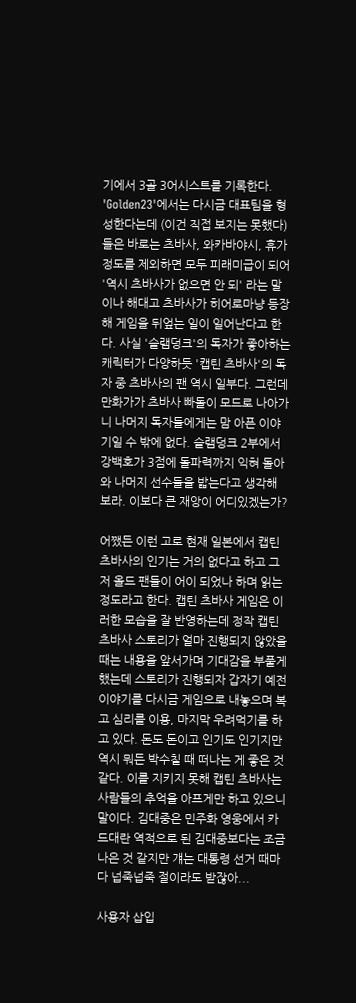기에서 3골 3어시스트를 기록한다. 'Golden23'에서는 다시금 대표팀을 형성한다는데 (이건 직접 보지는 못했다) 들은 바로는 츠바사, 와카바야시, 휴가 정도를 제외하면 모두 피래미급이 되어 '역시 츠바사가 없으면 안 되' 라는 말이나 해대고 츠바사가 히어로마냥 등장해 게임을 뒤엎는 일이 일어난다고 한다. 사실 '슬램덩크'의 독자가 좋아하는 캐릭터가 다양하듯 '캡틴 츠바사'의 독자 중 츠바사의 팬 역시 일부다. 그런데 만화가가 츠바사 빠돌이 모드로 나아가니 나머지 독자들에게는 맘 아픈 이야기일 수 밖에 없다. 슬램덩크 2부에서 강백호가 3점에 돌파력까지 익혀 돌아와 나머지 선수들을 밟는다고 생각해 보라. 이보다 큰 재앙이 어디있겠는가?

어쨌든 이런 고로 현재 일본에서 캡틴 츠바사의 인기는 거의 없다고 하고 그저 올드 팬들이 어이 되었나 하며 읽는 정도라고 한다. 캡틴 츠바사 게임은 이러한 모습을 잘 반영하는데 정작 캡틴 츠바사 스토리가 얼마 진행되지 않았을 때는 내용을 앞서가며 기대감을 부풀게 했는데 스토리가 진행되자 갑자기 예전 이야기를 다시금 게임으로 내놓으며 복고 심리를 이용, 마지막 우려먹기를 하고 있다. 돈도 돈이고 인기도 인기지만 역시 뭐든 박수칠 때 떠나는 게 좋은 것 같다. 이를 지키지 못해 캡틴 츠바사는 사람들의 추억을 아프게만 하고 있으니 말이다. 김대중은 민주화 영웅에서 카드대란 역적으로 된 김대중보다는 조금 나은 것 같지만 걔는 대통령 선거 때마다 넙죽넙죽 절이라도 받잖아...

사용자 삽입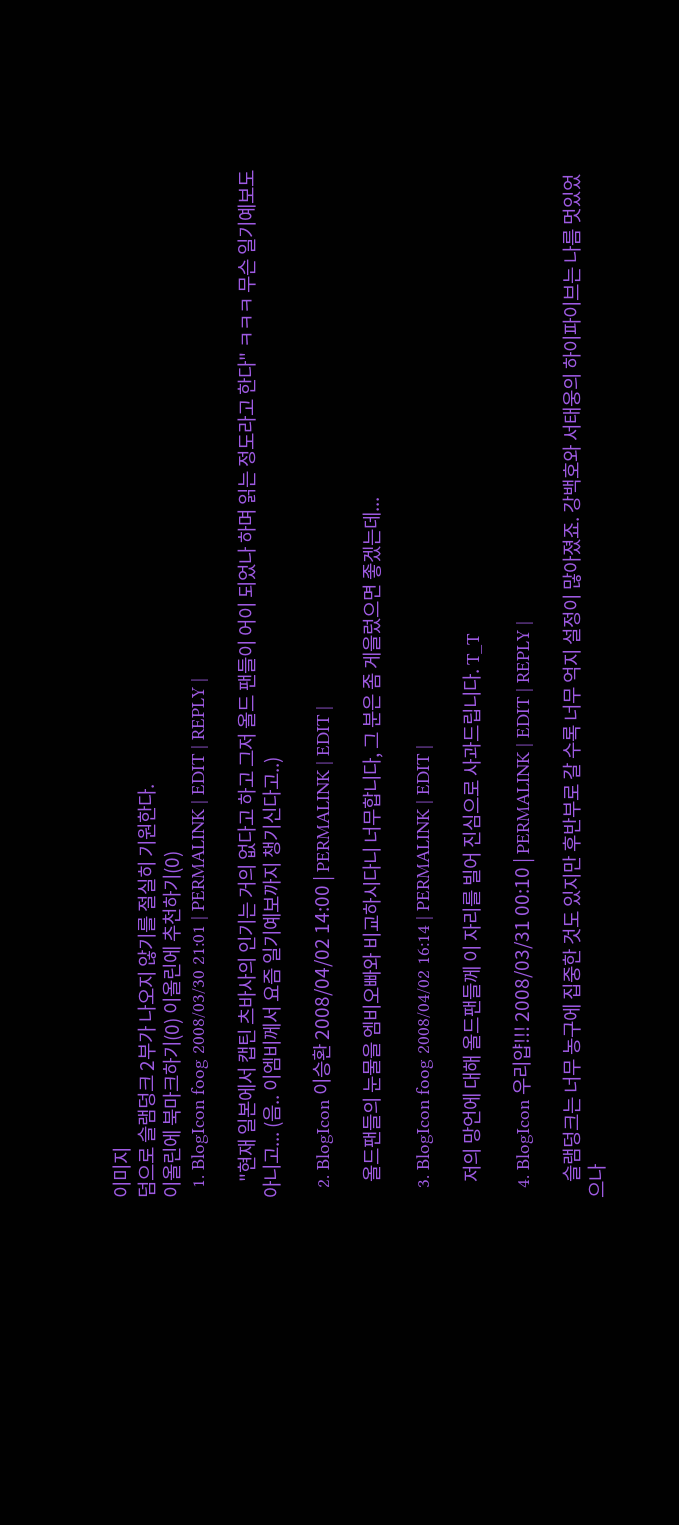이미지
덤으로 슬램덩크 2부가 나오지 않기를 절실히 기원한다.
이올린에 북마크하기(0) 이올린에 추천하기(0)
  1. BlogIcon foog 2008/03/30 21:01 | PERMALINK | EDIT | REPLY |

    "현재 일본에서 캡틴 츠바사의 인기는 거의 없다고 하고 그저 올드 팬들이 어이 되었나 하며 읽는 정도라고 한다" ㅋㅋㅋ 무슨 일기예보도 아니고... (음.. 이엠비께서 요즘 일기예보까지 챙기신다고..)

  2. BlogIcon 이승환 2008/04/02 14:00 | PERMALINK | EDIT |

    올드팬들의 눈물을 엠비오빠와 비교하시다니 너무합니다, 그 분은 좀 게을렀으면 좋겠는데...

  3. BlogIcon foog 2008/04/02 16:14 | PERMALINK | EDIT |

    저의 망언에 대해 올드팬들께 이 자리를 빌어 진심으로 사과드립니다. T_T

  4. BlogIcon 우리얍!!! 2008/03/31 00:10 | PERMALINK | EDIT | REPLY |

    슬램덩크는 너무 농구에 집중한 것도 있지만 후반부로 갈 수록 너무 억지 설정이 많아졌죠. 강백호와 서태웅의 하이파이브는 나름 멋있었으나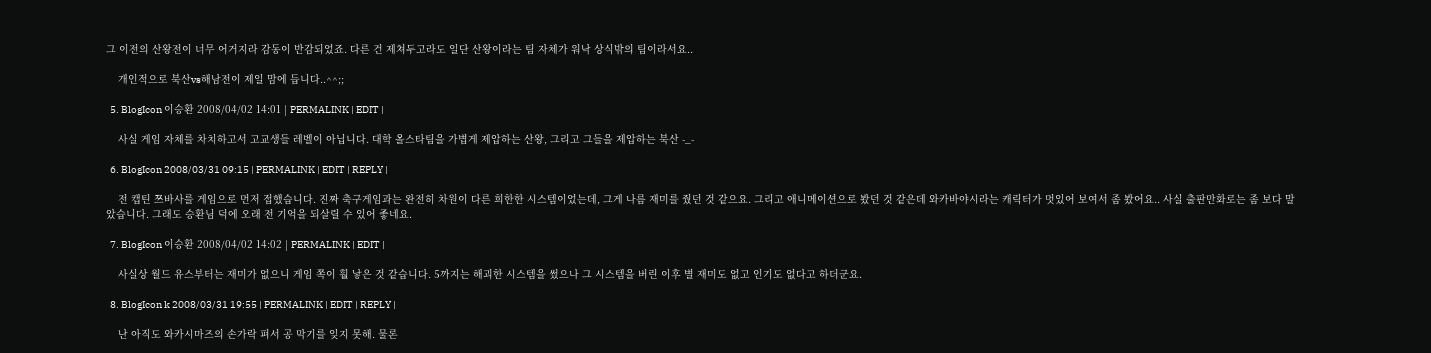그 이전의 산왕전이 너무 어거지라 감동이 반감되었죠. 다른 건 제쳐두고라도 일단 산왕이라는 팀 자체가 워낙 상식밖의 팀이라서요..

    개인적으로 북산vs해남전이 제일 맘에 듭니다..^^;;

  5. BlogIcon 이승환 2008/04/02 14:01 | PERMALINK | EDIT |

    사실 게임 자체를 차치하고서 고교생들 레벨이 아닙니다. 대학 올스타팀을 가볍게 제압하는 산왕, 그리고 그들을 제압하는 북산 -_-

  6. BlogIcon 2008/03/31 09:15 | PERMALINK | EDIT | REPLY |

    전 캡틴 쯔바사를 게임으로 먼저 접했습니다. 진짜 축구게임과는 완전히 차원이 다른 희한한 시스템이었는데, 그게 나름 재미를 줬던 것 같으요. 그리고 애니메이션으로 봤던 것 같은데 와카바야시라는 캐릭터가 멋있어 보여서 좀 봤어요.. 사실 출판만화로는 좀 보다 말았습니다. 그래도 승환님 덕에 오래 전 기억을 되살릴 수 있어 좋네요.

  7. BlogIcon 이승환 2008/04/02 14:02 | PERMALINK | EDIT |

    사실상 월드 유스부터는 재미가 없으니 게임 쪽이 훨 낳은 것 같습니다. 5까지는 해괴한 시스템을 썼으나 그 시스템을 버린 이후 별 재미도 없고 인기도 없다고 하더군요.

  8. BlogIcon k 2008/03/31 19:55 | PERMALINK | EDIT | REPLY |

    난 아직도 와카시마즈의 손가락 펴서 공 막기를 잊지 못해. 물론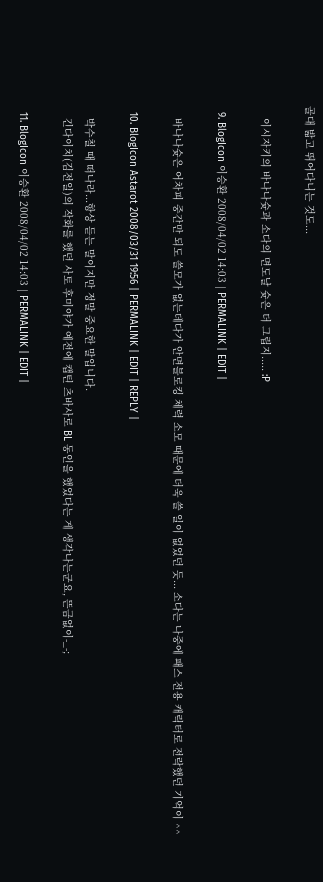골대 밟고 뛰어다니는 것도...

    이시자키의 바나나슛과 소다의 면도날 슛은 더 그립지..... :P

  9. BlogIcon 이승환 2008/04/02 14:03 | PERMALINK | EDIT |

    바나나슛은 어차피 중간만 되도 쓸모가 없는데다가 안면블로킹 체력 소모 때문에 더욱 쓸 일이 없었던 듯... 소다는 나중에 패스 전용 캐릭터로 전락했던 기억이 ^^

  10. BlogIcon Astarot 2008/03/31 19:56 | PERMALINK | EDIT | REPLY |

    박수칠 때 떠나라...항상 듣는 말이지만 정말 중요한 말입니다.
    긴다이치(김전일)의 작화를 했던 사토 후미야가 예전에 캡틴 츠바사로 BL 동인을 했었다는 게 생각나는군요, 뜬금없이-_-;

  11. BlogIcon 이승환 2008/04/02 14:03 | PERMALINK | EDIT |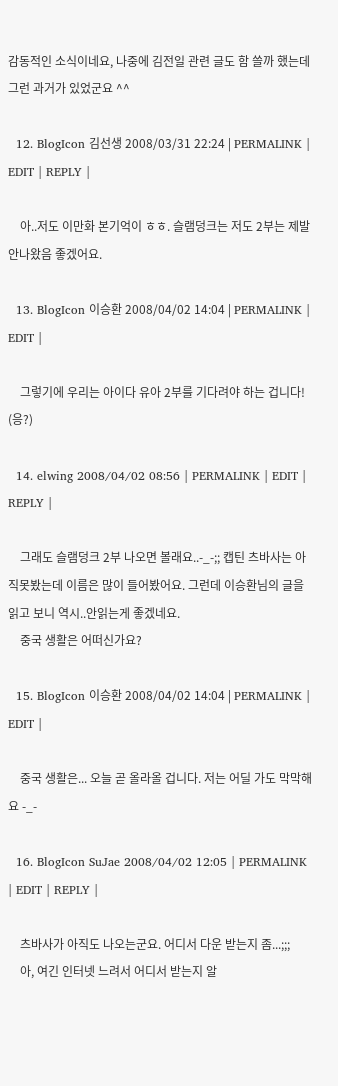감동적인 소식이네요, 나중에 김전일 관련 글도 함 쓸까 했는데 그런 과거가 있었군요 ^^

  12. BlogIcon 김선생 2008/03/31 22:24 | PERMALINK | EDIT | REPLY |

    아..저도 이만화 본기억이 ㅎㅎ. 슬램덩크는 저도 2부는 제발 안나왔음 좋겠어요.

  13. BlogIcon 이승환 2008/04/02 14:04 | PERMALINK | EDIT |

    그렇기에 우리는 아이다 유아 2부를 기다려야 하는 겁니다! (응?)

  14. elwing 2008/04/02 08:56 | PERMALINK | EDIT | REPLY |

    그래도 슬램덩크 2부 나오면 볼래요..-_-;; 캡틴 츠바사는 아직못봤는데 이름은 많이 들어봤어요. 그런데 이승환님의 글을 읽고 보니 역시..안읽는게 좋겠네요.
    중국 생활은 어떠신가요?

  15. BlogIcon 이승환 2008/04/02 14:04 | PERMALINK | EDIT |

    중국 생활은... 오늘 곧 올라올 겁니다. 저는 어딜 가도 막막해요 -_-

  16. BlogIcon SuJae 2008/04/02 12:05 | PERMALINK | EDIT | REPLY |

    츠바사가 아직도 나오는군요. 어디서 다운 받는지 좀...;;;
    아, 여긴 인터넷 느려서 어디서 받는지 알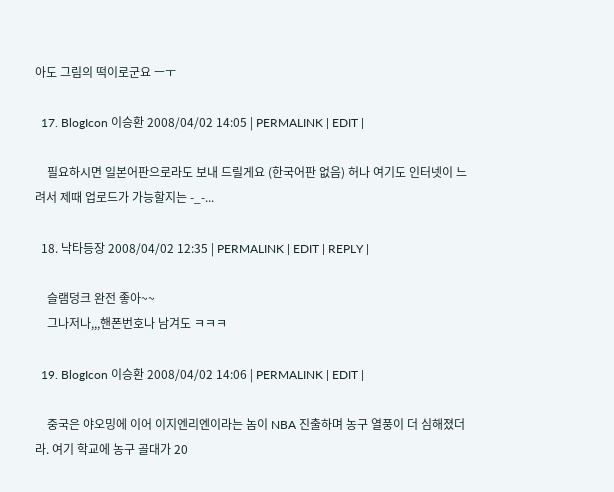아도 그림의 떡이로군요 ㅡㅜ

  17. BlogIcon 이승환 2008/04/02 14:05 | PERMALINK | EDIT |

    필요하시면 일본어판으로라도 보내 드릴게요 (한국어판 없음) 허나 여기도 인터넷이 느려서 제때 업로드가 가능할지는 -_-...

  18. 낙타등장 2008/04/02 12:35 | PERMALINK | EDIT | REPLY |

    슬램덩크 완전 좋아~~
    그나저나,,,핸폰번호나 남겨도 ㅋㅋㅋ

  19. BlogIcon 이승환 2008/04/02 14:06 | PERMALINK | EDIT |

    중국은 야오밍에 이어 이지엔리엔이라는 놈이 NBA 진출하며 농구 열풍이 더 심해졌더라. 여기 학교에 농구 골대가 20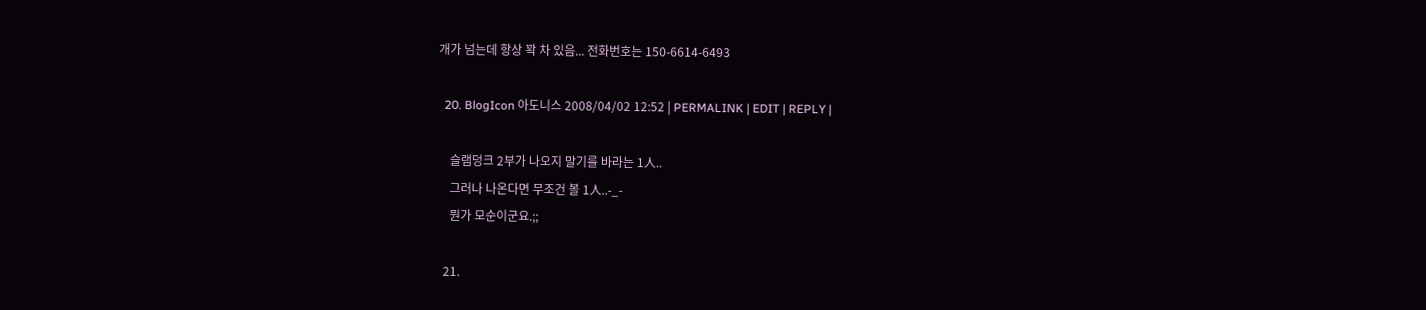개가 넘는데 항상 꽉 차 있음... 전화번호는 150-6614-6493

  20. BlogIcon 아도니스 2008/04/02 12:52 | PERMALINK | EDIT | REPLY |

    슬램덩크 2부가 나오지 말기를 바라는 1人..
    그러나 나온다면 무조건 볼 1人..-_-
    뭔가 모순이군요.;;

  21.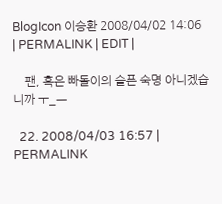BlogIcon 이승환 2008/04/02 14:06 | PERMALINK | EDIT |

    팬, 혹은 빠돌이의 슬픈 숙명 아니겠습니까 ㅜ_ㅡ

  22. 2008/04/03 16:57 | PERMALINK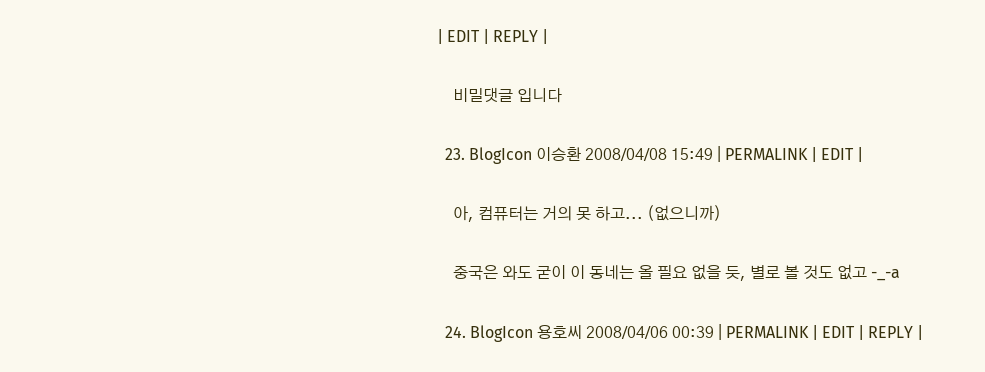| EDIT | REPLY |

    비밀댓글 입니다

  23. BlogIcon 이승환 2008/04/08 15:49 | PERMALINK | EDIT |

    아, 컴퓨터는 거의 못 하고... (없으니까)

    중국은 와도 굳이 이 동네는 올 필요 없을 듯, 별로 볼 것도 없고 -_-a

  24. BlogIcon 용호씨 2008/04/06 00:39 | PERMALINK | EDIT | REPLY |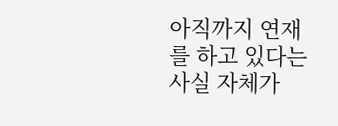아직까지 연재를 하고 있다는 사실 자체가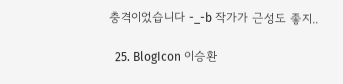충격이었습니다 -_-b 작가가 근성도 좋지..

  25. BlogIcon 이승환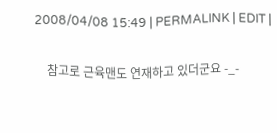2008/04/08 15:49 | PERMALINK | EDIT |

    참고로 근육맨도 연재하고 있더군요 -_-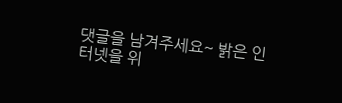댓글을 남겨주세요~ 밝은 인터넷을 위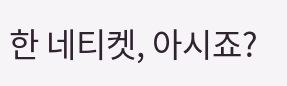한 네티켓, 아시죠?